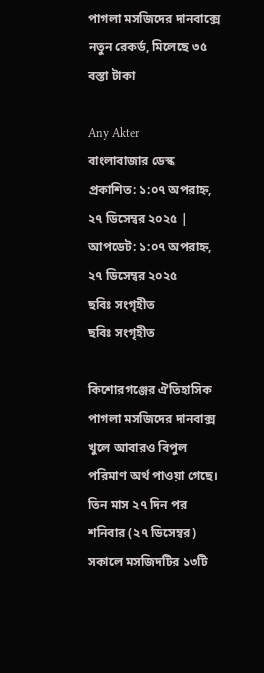পাগলা মসজিদের দানবাক্সে নতুন রেকর্ড, মিলেছে ৩৫ বস্তা টাকা

Any Akter
বাংলাবাজার ডেস্ক
প্রকাশিত: ১:০৭ অপরাহ্ন, ২৭ ডিসেম্বর ২০২৫ | আপডেট: ১:০৭ অপরাহ্ন, ২৭ ডিসেম্বর ২০২৫
ছবিঃ সংগৃহীত
ছবিঃ সংগৃহীত

কিশোরগঞ্জের ঐতিহাসিক পাগলা মসজিদের দানবাক্স খুলে আবারও বিপুল পরিমাণ অর্থ পাওয়া গেছে। তিন মাস ২৭ দিন পর শনিবার (২৭ ডিসেম্বর) সকালে মসজিদটির ১৩টি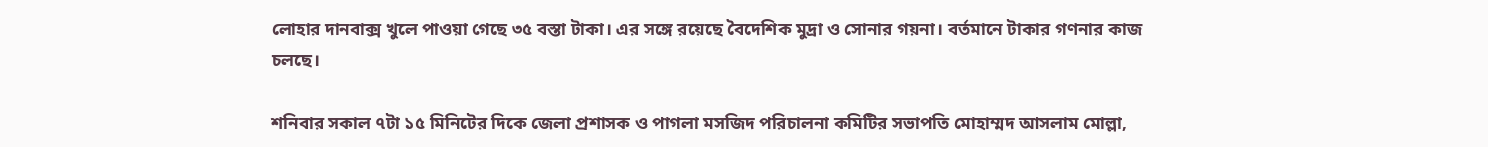লোহার দানবাক্স খুলে পাওয়া গেছে ৩৫ বস্তা টাকা। এর সঙ্গে রয়েছে বৈদেশিক মুদ্রা ও সোনার গয়না। বর্তমানে টাকার গণনার কাজ চলছে।

শনিবার সকাল ৭টা ১৫ মিনিটের দিকে জেলা প্রশাসক ও পাগলা মসজিদ পরিচালনা কমিটির সভাপতি মোহাম্মদ আসলাম মোল্লা,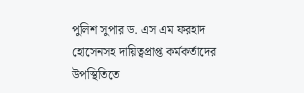পুলিশ সুপার ড. এস এম ফরহাদ হোসেনসহ দায়িত্বপ্রাপ্ত কর্মকর্তাদের উপস্থিতিতে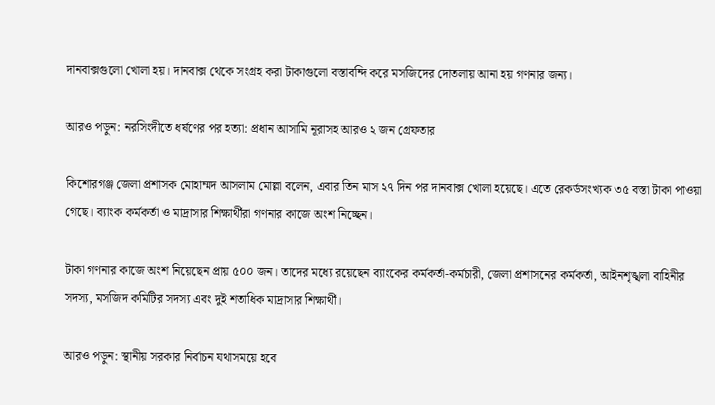দানবাক্সগুলো খোলা হয়। দানবাক্স থেকে সংগ্রহ করা টাকাগুলো বস্তাবন্দি করে মসজিদের দোতলায় আনা হয় গণনার জন্য।

আরও পড়ুন: নরসিংদীতে ধর্ষণের পর হত্যা: প্রধান আসামি নূরাসহ আরও ২ জন গ্রেফতার

কিশোরগঞ্জ জেলা প্রশাসক মোহাম্মদ আসলাম মোল্লা বলেন, এবার তিন মাস ২৭ দিন পর দানবাক্স খোলা হয়েছে। এতে রেকর্ডসংখ্যক ৩৫ বস্তা টাকা পাওয়া গেছে। ব্যাংক কর্মকর্তা ও মাদ্রাসার শিক্ষার্থীরা গণনার কাজে অংশ নিচ্ছেন।

টাকা গণনার কাজে অংশ নিয়েছেন প্রায় ৫০০ জন। তাদের মধ্যে রয়েছেন ব্যাংকের কর্মকর্তা-কর্মচারী, জেলা প্রশাসনের কর্মকর্তা, আইনশৃঙ্খলা বাহিনীর সদস্য, মসজিদ কমিটির সদস্য এবং দুই শতাধিক মাদ্রাসার শিক্ষার্থী।

আরও পড়ুন: স্থানীয় সরকার নির্বাচন যথাসময়ে হবে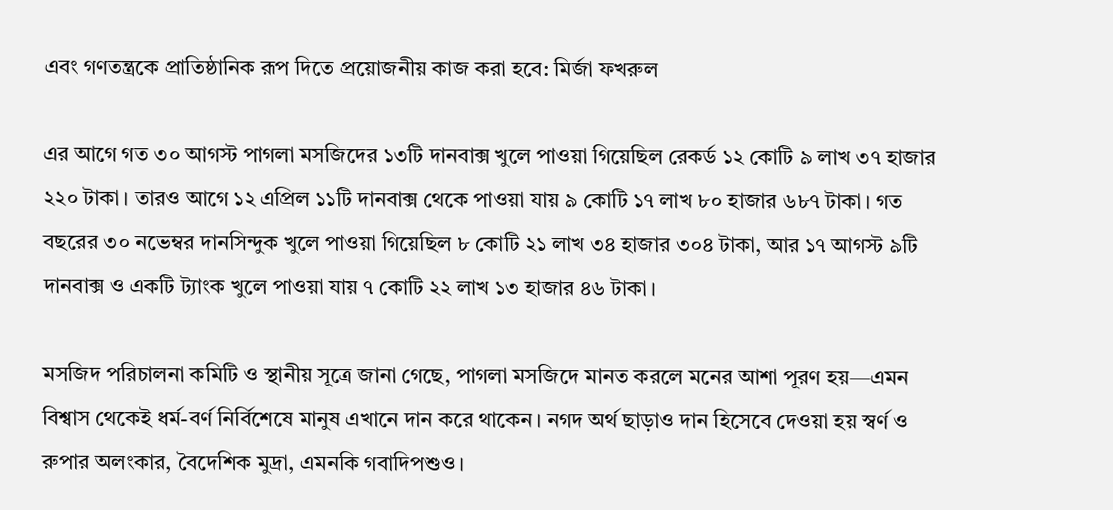এবং গণতন্ত্রকে প্রাতিষ্ঠানিক রূপ দিতে প্রয়োজনীয় কাজ করা হবে: মির্জা ফখরুল

এর আগে গত ৩০ আগস্ট পাগলা মসজিদের ১৩টি দানবাক্স খুলে পাওয়া গিয়েছিল রেকর্ড ১২ কোটি ৯ লাখ ৩৭ হাজার ২২০ টাকা। তারও আগে ১২ এপ্রিল ১১টি দানবাক্স থেকে পাওয়া যায় ৯ কোটি ১৭ লাখ ৮০ হাজার ৬৮৭ টাকা। গত বছরের ৩০ নভেম্বর দানসিন্দুক খুলে পাওয়া গিয়েছিল ৮ কোটি ২১ লাখ ৩৪ হাজার ৩০৪ টাকা, আর ১৭ আগস্ট ৯টি দানবাক্স ও একটি ট্যাংক খুলে পাওয়া যায় ৭ কোটি ২২ লাখ ১৩ হাজার ৪৬ টাকা।

মসজিদ পরিচালনা কমিটি ও স্থানীয় সূত্রে জানা গেছে, পাগলা মসজিদে মানত করলে মনের আশা পূরণ হয়—এমন বিশ্বাস থেকেই ধর্ম-বর্ণ নির্বিশেষে মানুষ এখানে দান করে থাকেন। নগদ অর্থ ছাড়াও দান হিসেবে দেওয়া হয় স্বর্ণ ও রুপার অলংকার, বৈদেশিক মুদ্রা, এমনকি গবাদিপশুও।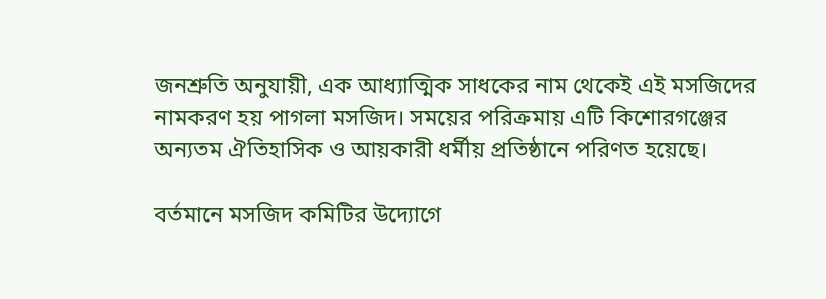জনশ্রুতি অনুযায়ী, এক আধ্যাত্মিক সাধকের নাম থেকেই এই মসজিদের নামকরণ হয় পাগলা মসজিদ। সময়ের পরিক্রমায় এটি কিশোরগঞ্জের অন্যতম ঐতিহাসিক ও আয়কারী ধর্মীয় প্রতিষ্ঠানে পরিণত হয়েছে।

বর্তমানে মসজিদ কমিটির উদ্যোগে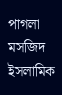পাগলা মসজিদ ইসলামিক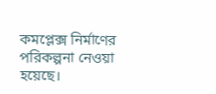কমপ্লেক্স নির্মাণের পরিকল্পনা নেওয়া হয়েছে।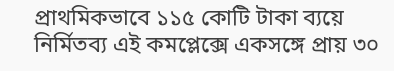প্রাথমিকভাবে ১১৫ কোটি টাকা ব্যয়ে নির্মিতব্য এই কমপ্লেক্সে একসঙ্গে প্রায় ৩০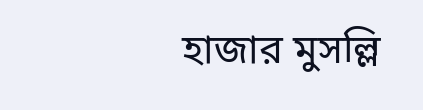হাজার মুসল্লি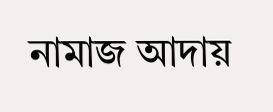নামাজ আদায়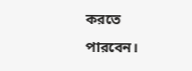করতে পারবেন।